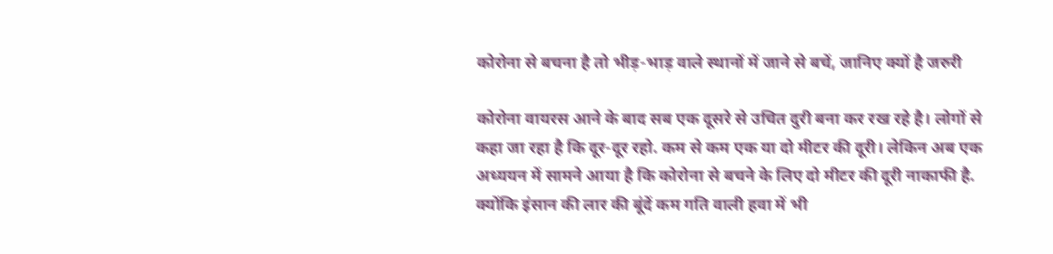कोरोना से बचना है तो भीड़-भाड़ वाले स्थानों में जाने से बचें, जानिए क्यों है जरुरी

कोरोना वायरस आने के बाद सब एक दूसरे से उचित दुरी बना कर रख रहे है। लोगों से कहा जा रहा है कि दूर-दूर रहो. कम से कम एक या दो मीटर की दूरी। लेकिन अब एक अध्ययन में सामने आया है कि कोरोना से बचने के लिए दो मीटर की दूरी नाकाफी है. क्योंकि इंसान की लार की बूंदें कम गति वाली हवा में भी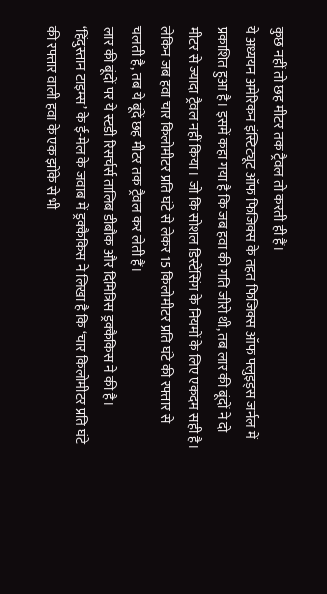कुछ नहीं तो छह मीटर तक ट्रैवल तो करती ही हैं।
ये अध्ययन अमेरिकन इंस्टिट्यूट ऑफ फिजिक्स के तहत फिजिक्स ऑफ फ्लुइड्स जर्नल में प्रकाशित हुआ है। इसमें कहा गया है कि जब हवा की गति जीरो थी, तब लार की बूंदों ने दो मीटर से ज्यादा ट्रैवल नहीं किया। जो कि सोशल डिस्टेंसिंग के नियमों के लिए एकदम सही है। लेकिन जब हवा चार किलोमीटर प्रति घंटे से लेकर 15 किलोमीटर प्रति घंटे की रफ्तार से चलती है, तब ये बूंदें छह मीटर तक ट्रैवल कर लेती हैं।
लार की बूंदों पर ये स्टडी रिसर्चर्स तालिब डीबौक और दिमित्रिस ड्रक्कैकिस ने की है। ‘हिंदुस्तान टाइम्स’ के ई-मेल के जवाब में ड्रक्कैकिस ने लिखा है कि ‘चार किलोमीटर प्रति घंटे की रफ्तार वाली हवा के एक झोंके से भी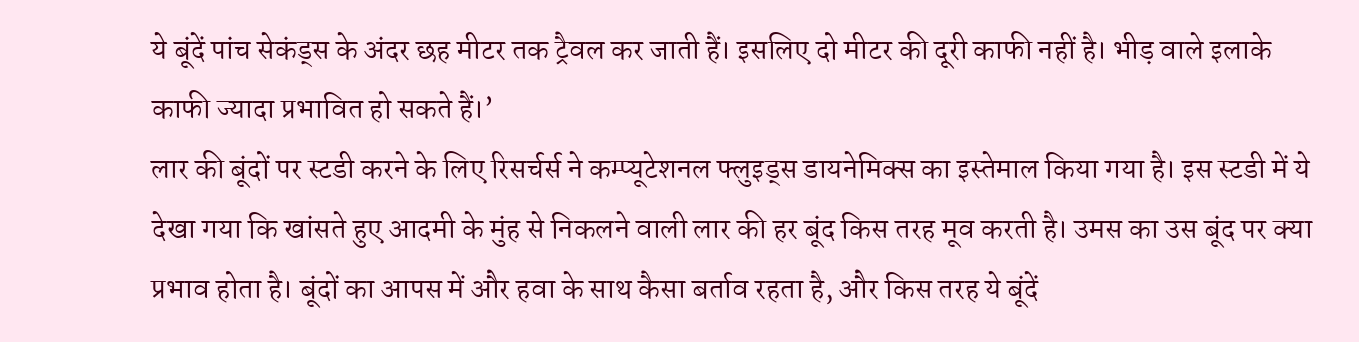ये बूंदें पांच सेकंड्स के अंदर छह मीटर तक ट्रैवल कर जाती हैं। इसलिए दो मीटर की दूरी काफी नहीं है। भीड़ वाले इलाके काफी ज्यादा प्रभावित हो सकते हैं।’
लार की बूंदों पर स्टडी करने के लिए रिसर्चर्स ने कम्प्यूटेशनल फ्लुइड्स डायनेमिक्स का इस्तेमाल किया गया है। इस स्टडी में ये देखा गया कि खांसते हुए आदमी के मुंह से निकलने वाली लार की हर बूंद किस तरह मूव करती है। उमस का उस बूंद पर क्या प्रभाव होता है। बूंदों का आपस में और हवा के साथ कैसा बर्ताव रहता है, और किस तरह ये बूंदें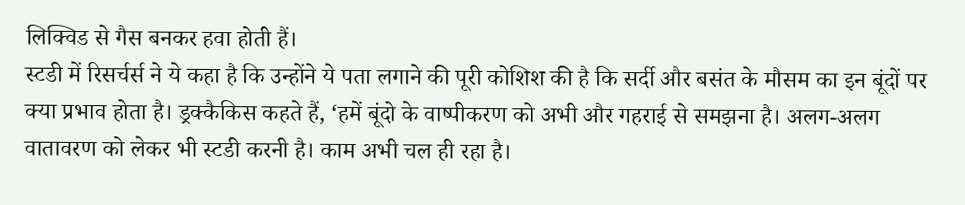लिक्विड से गैस बनकर हवा होती हैं।
स्टडी में रिसर्चर्स ने ये कहा है कि उन्होंने ये पता लगाने की पूरी कोशिश की है कि सर्दी और बसंत के मौसम का इन बूंदों पर क्या प्रभाव होता है। ड्रक्कैकिस कहते हैं, ‘हमें बूंदो के वाष्पीकरण को अभी और गहराई से समझना है। अलग-अलग वातावरण को लेकर भी स्टडी करनी है। काम अभी चल ही रहा है।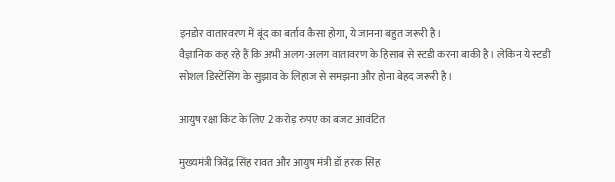इनडोर वातारवरण में बूंद का बर्ताव कैसा होगा, ये जानना बहुत जरूरी है।
वैज्ञानिक कह रहे हैं कि अभी अलग-अलग वातावरण के हिसाब से स्टडी करना बाकी है। लेकिन ये स्टडी सोशल डिस्टेंसिंग के सुझाव के लिहाज से समझना और होना बेहद जरूरी है।

आयुष रक्षा किट के लिए 2 करोड़ रुपए का बजट आवंटित

मुख्यमंत्री त्रिवेंद्र सिंह रावत और आयुष मंत्री डॉ हरक सिंह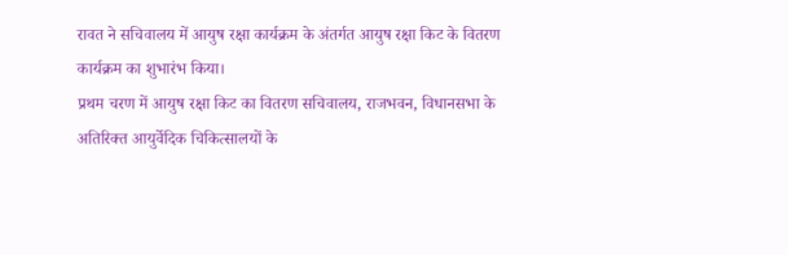रावत ने सचिवालय में आयुष रक्षा कार्यक्रम के अंतर्गत आयुष रक्षा किट के वितरण कार्यक्रम का शुभारंभ किया।
प्रथम चरण में आयुष रक्षा किट का वितरण सचिवालय, राजभवन, विधानसभा के अतिरिक्त आयुर्वेदिक चिकित्सालयों के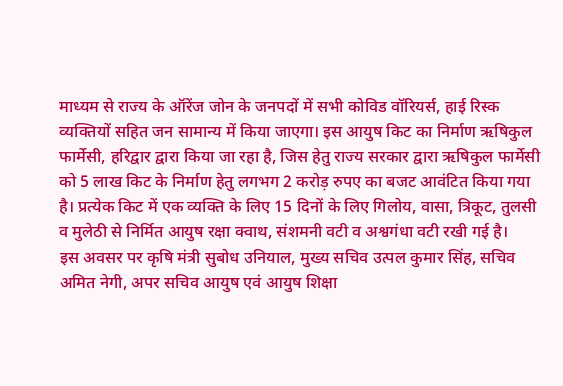माध्यम से राज्य के ऑरेंज जोन के जनपदों में सभी कोविड वॉरियर्स, हाई रिस्क व्यक्तियों सहित जन सामान्य में किया जाएगा। इस आयुष किट का निर्माण ऋषिकुल फार्मेसी, हरिद्वार द्वारा किया जा रहा है, जिस हेतु राज्य सरकार द्वारा ऋषिकुल फार्मेसी को 5 लाख किट के निर्माण हेतु लगभग 2 करोड़ रुपए का बजट आवंटित किया गया है। प्रत्येक किट में एक व्यक्ति के लिए 15 दिनों के लिए गिलोय, वासा, त्रिकूट, तुलसी व मुलेठी से निर्मित आयुष रक्षा क्वाथ, संशमनी वटी व अश्वगंधा वटी रखी गई है।
इस अवसर पर कृषि मंत्री सुबोध उनियाल, मुख्य सचिव उत्पल कुमार सिंह, सचिव अमित नेगी, अपर सचिव आयुष एवं आयुष शिक्षा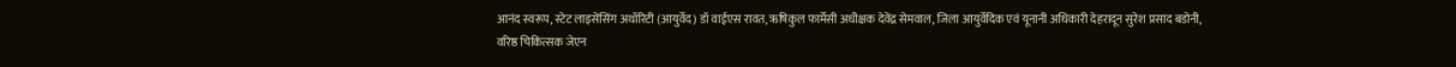आनंद स्वरूप, स्टेट लाइसेंसिंग अथॉरिटी (आयुर्वेद) डॉ वाईएस रावत, ऋषिकुल फार्मेसी अधीक्षक देवेंद्र सेमवाल, जिला आयुर्वेदिक एवं यूनानी अधिकारी देहरादून सुरेश प्रसाद बडोनी, वरिष्ठ चिकित्सक जेएन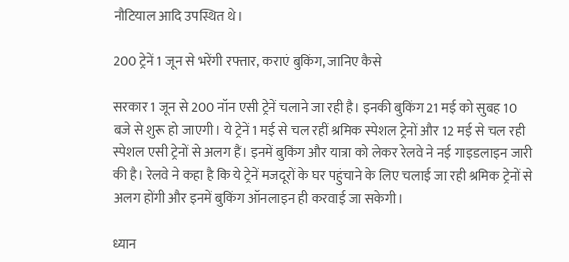नौटियाल आदि उपस्थित थे।

200 ट्रेनें 1 जून से भरेंगी रफ्तार, कराएं बुकिंग, जानिए कैसे

सरकार 1 जून से 200 नॉन एसी ट्रेनें चलाने जा रही है। इनकी बुकिंग 21 मई को सुबह 10 बजे से शुरू हो जाएगी। ये ट्रेनें 1 मई से चल रहीं श्रमिक स्पेशल ट्रेनों और 12 मई से चल रही स्पेशल एसी ट्रेनों से अलग हैं। इनमें बुकिंग और यात्रा को लेकर रेलवे ने नई गाइडलाइन जारी की है। रेलवे ने कहा है कि ये ट्रेनें मजदूरों के घर पहुंचाने के लिए चलाई जा रही श्रमिक ट्रेनों से अलग होंगी और इनमें बुकिंग ऑनलाइन ही करवाई जा सकेगी।

ध्यान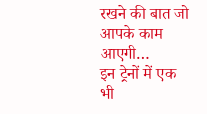रखने की बात जो आपके काम आएगी…
इन ट्रेनों में एक भी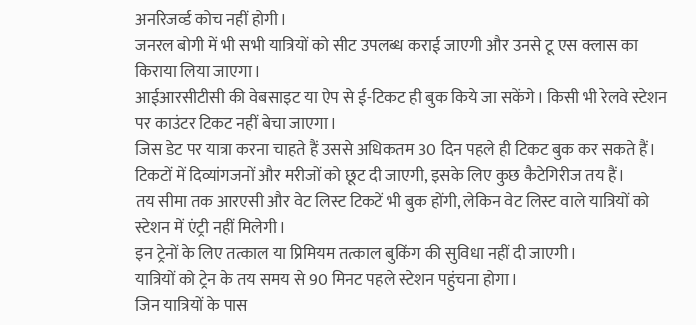अनरिजर्व्ड कोच नहीं होगी।
जनरल बोगी में भी सभी यात्रियों को सीट उपलब्ध कराई जाएगी और उनसे टू एस क्लास का किराया लिया जाएगा।
आईआरसीटीसी की वेबसाइट या ऐप से ई-टिकट ही बुक किये जा सकेंगे। किसी भी रेलवे स्टेशन पर काउंटर टिकट नहीं बेचा जाएगा।
जिस डेट पर यात्रा करना चाहते हैं उससे अधिकतम 30 दिन पहले ही टिकट बुक कर सकते हैं।
टिकटों में दिव्यांगजनों और मरीजों को छूट दी जाएगी, इसके लिए कुछ कैटेगिरीज तय हैं।
तय सीमा तक आरएसी और वेट लिस्ट टिकटें भी बुक होंगी, लेकिन वेट लिस्ट वाले यात्रियों को स्टेशन में एंट्री नहीं मिलेगी।
इन ट्रेनों के लिए तत्काल या प्रिमियम तत्काल बुकिंग की सुविधा नहीं दी जाएगी।
यात्रियों को ट्रेन के तय समय से 90 मिनट पहले स्टेशन पहुंचना होगा।
जिन यात्रियों के पास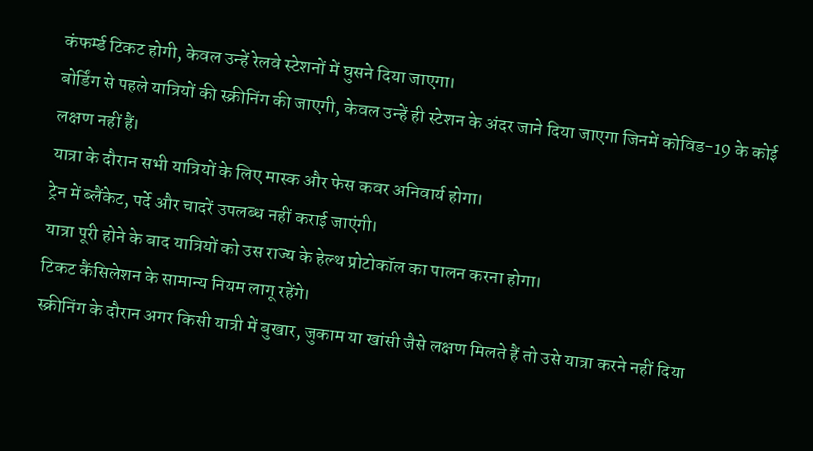कंफर्म्ड टिकट होगी, केवल उन्हें रेलवे स्टेशनों में घुसने दिया जाएगा।
बोर्डिंग से पहले यात्रियों की स्क्रीनिंग की जाएगी, केवल उन्हें ही स्टेशन के अंदर जाने दिया जाएगा जिनमें कोविड-19 के कोई लक्षण नहीं हैं।
यात्रा के दौरान सभी यात्रियों के लिए मास्क और फेस कवर अनिवार्य होगा।
ट्रेन में ब्लैंकेट, पर्दे और चादरें उपलब्ध नहीं कराई जाएंगी।
यात्रा पूरी होने के बाद यात्रियों को उस राज्य के हेल्थ प्रोटोकॉल का पालन करना होगा।
टिकट कैंसिलेशन के सामान्य नियम लागू रहेंगे।
स्क्रीनिंग के दौरान अगर किसी यात्री में बुखार, जुकाम या खांसी जैसे लक्षण मिलते हैं तो उसे यात्रा करने नहीं दिया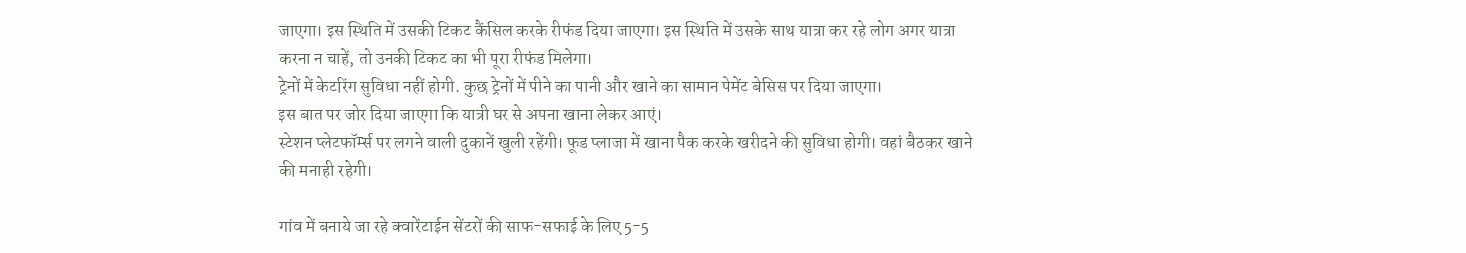जाएगा। इस स्थिति में उसकी टिकट कैंसिल करके रीफंड दिया जाएगा। इस स्थिति में उसके साथ यात्रा कर रहे लोग अगर यात्रा करना न चाहें, तो उनकी टिकट का भी पूरा रीफंड मिलेगा।
ट्रेनों में केटरिंग सुविधा नहीं होगी. कुछ ट्रेनों में पीने का पानी और खाने का सामान पेमेंट बेसिस पर दिया जाएगा।
इस बात पर जोर दिया जाएगा कि यात्री घर से अपना खाना लेकर आएं।
स्टेशन प्लेटफॉर्म्स पर लगने वाली दुकानें खुली रहेंगी। फूड प्लाजा में खाना पैक करके खरीदने की सुविधा होगी। वहां बैठकर खाने की मनाही रहेगी।

गांव में बनाये जा रहे क्वारेंटाईन सेंटरों की साफ-सफाई के लिए 5-5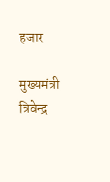हजार

मुख्यमंत्री त्रिवेन्द्र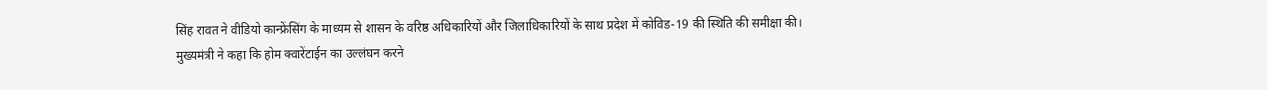सिंह रावत ने वीडियो कान्फ्रेंसिंग के माध्यम से शासन के वरिष्ठ अधिकारियों और जिलाधिकारियों के साथ प्रदेश में कोविड-19 की स्थिति की समीक्षा की।
मुख्यमंत्री ने कहा कि होम क्वारेंटाईन का उल्लंघन करने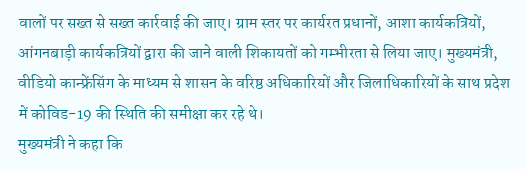वालों पर सख्त से सख्त कार्रवाई की जाए। ग्राम स्तर पर कार्यरत प्रधानों, आशा कार्यकत्रियों, आंगनबाड़ी कार्यकत्रियों द्वारा की जाने वाली शिकायतों को गम्भीरता से लिया जाए। मुख्यमंत्री, वीडियो कान्फ्रेंसिंग के माध्यम से शासन के वरिष्ठ अधिकारियों और जिलाधिकारियों के साथ प्रदेश में कोविड-19 की स्थिति की समीक्षा कर रहे थे।
मुख्यमंत्री ने कहा कि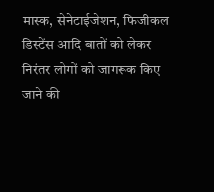मास्क, सेनेटाईजेशन, फिजीकल डिस्टेंस आदि बातों को लेकर निरंतर लोगों को जागरूक किए जाने की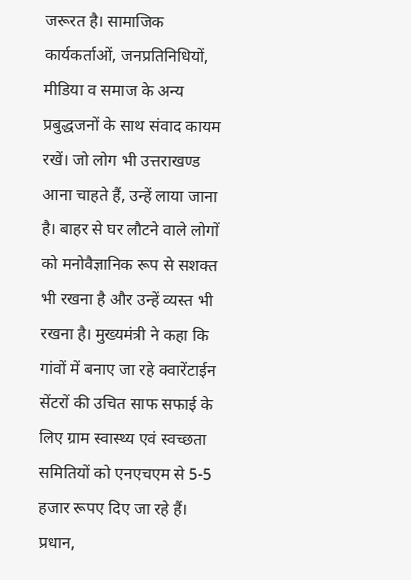जरूरत है। सामाजिक कार्यकर्ताओं, जनप्रतिनिधियों, मीडिया व समाज के अन्य प्रबुद्धजनों के साथ संवाद कायम रखें। जो लोग भी उत्तराखण्ड आना चाहते हैं, उन्हें लाया जाना है। बाहर से घर लौटने वाले लोगों को मनोवैज्ञानिक रूप से सशक्त भी रखना है और उन्हें व्यस्त भी रखना है। मुख्यमंत्री ने कहा कि गांवों में बनाए जा रहे क्वारेंटाईन सेंटरों की उचित साफ सफाई के लिए ग्राम स्वास्थ्य एवं स्वच्छता समितियों को एनएचएम से 5-5 हजार रूपए दिए जा रहे हैं।
प्रधान,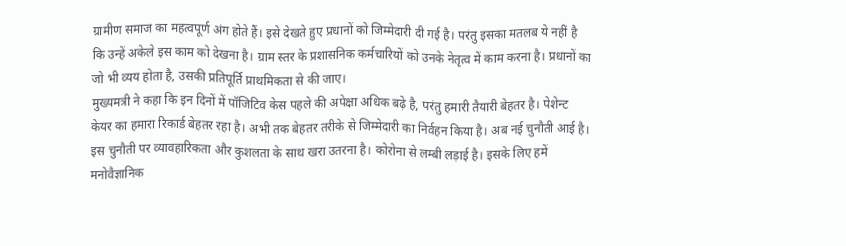ग्रामीण समाज का महत्वपूर्ण अंग होते हैं। इसे देखते हुए प्रधानों को जिम्मेदारी दी गई है। परंतु इसका मतलब ये नहीं है कि उन्हें अकेले इस काम को देखना है। ग्राम स्तर के प्रशासनिक कर्मचारियों को उनके नेतृत्व में काम करना है। प्रधानों का जो भी व्यय होता है, उसकी प्रतिपूर्ति प्राथमिकता से की जाए।
मुख्यमत्री ने कहा कि इन दिनों में पॉजिटिव केस पहले की अपेक्षा अधिक बढ़े है, परंतु हमारी तैयारी बेहतर है। पेशेन्ट केयर का हमारा रिकार्ड बेहतर रहा है। अभी तक बेहतर तरीके से जिम्मेदारी का निर्वहन किया है। अब नई चुनौती आई है। इस चुनौती पर व्यावहारिकता और कुशलता के साथ खरा उतरना है। कोरोना से लम्बी लड़ाई है। इसके लिए हमें मनोवैज्ञानिक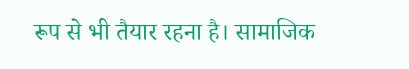रूप से भी तैयार रहना है। सामाजिक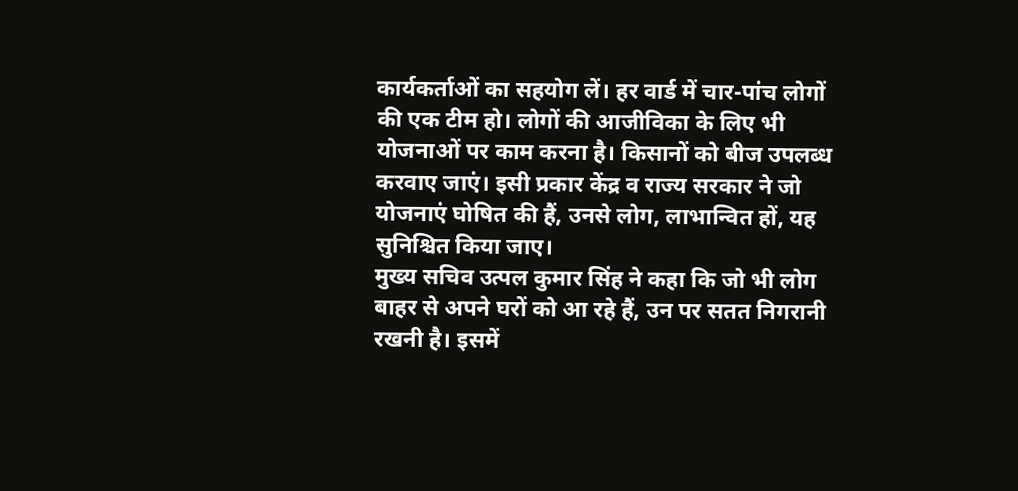कार्यकर्ताओं का सहयोग लें। हर वार्ड में चार-पांच लोगों की एक टीम हो। लोगों की आजीविका के लिए भी योजनाओं पर काम करना है। किसानों को बीज उपलब्ध करवाए जाएं। इसी प्रकार केंद्र व राज्य सरकार ने जो योजनाएं घोषित की हैं, उनसे लोग, लाभान्वित हों, यह सुनिश्चित किया जाए।
मुख्य सचिव उत्पल कुमार सिंह ने कहा कि जो भी लोग बाहर से अपने घरों को आ रहे हैं, उन पर सतत निगरानी रखनी है। इसमें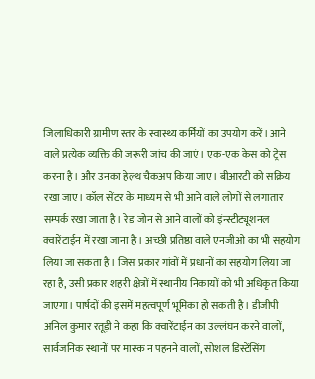जिलाधिकारी ग्रामीण स्तर के स्वास्थ्य कर्मियों का उपयोग करें। आने वाले प्रत्येक व्यक्ति की जरूरी जांच की जाएं। एक-एक केस को ट्रेस करना है। और उनका हेल्थ चैकअप किया जाए। बीआरटी को सक्रिय रखा जाए। कॉल सेंटर के माध्यम से भी आने वाले लोगों से लगातार सम्पर्क रखा जाता है। रेड जोन से आने वालों को इंन्स्टीट्यूशनल क्वारेंटाईन में रखा जाना है। अच्छी प्रतिष्ठा वाले एनजीओ का भी सहयोग लिया जा सकता है। जिस प्रकार गांवों में प्रधानों का सहयोग लिया जा रहा है, उसी प्रकार शहरी क्षेत्रों में स्थानीय निकायों को भी अधिकृत किया जाएगा। पार्षदों की इसमें महत्वपूर्ण भूमिका हो सकती है। डीजीपी अनिल कुमार रतूड़ी ने कहा कि क्वारेंटाईन का उल्लंघन करने वालों, सार्वजनिक स्थानों पर मास्क न पहनने वालों, सोशल डिस्टेंसिंग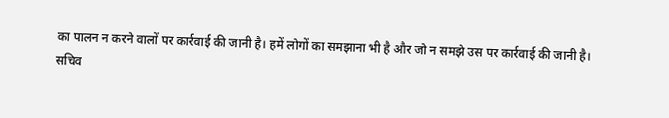का पालन न करने वालों पर कार्रवाई की जानी है। हमें लोगों का समझाना भी है और जो न समझे उस पर कार्रवाई की जानी है।
सचिव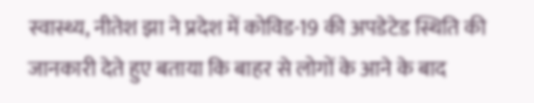स्वास्थ्य, नीतेश झा ने प्रदेश में कोविड-19 की अपडेटेड स्थिति की जानकारी देते हुए बताया कि बाहर से लोगों के आने के बाद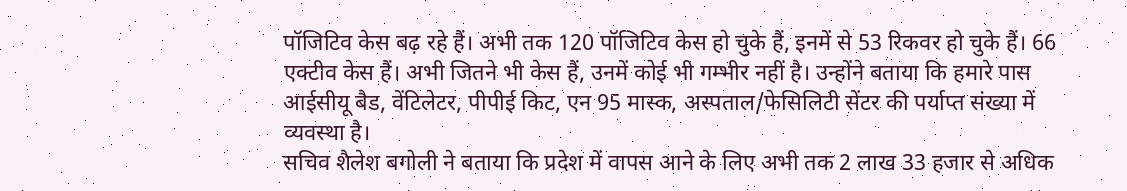पॉजिटिव केस बढ़ रहे हैं। अभी तक 120 पॉजिटिव केस हो चुके हैं, इनमें से 53 रिकवर हो चुके हैं। 66 एक्टीव केस हैं। अभी जितने भी केस हैं, उनमें कोई भी गम्भीर नहीं है। उन्होंने बताया कि हमारे पास आईसीयू बैड, वेंटिलेटर, पीपीई किट, एन 95 मास्क, अस्पताल/फेसिलिटी सेंटर की पर्याप्त संख्या में व्यवस्था है।
सचिव शैलेश बगोली ने बताया कि प्रदेश में वापस आने के लिए अभी तक 2 लाख 33 हजार से अधिक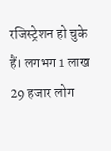रजिस्ट्रेशन हो चुके हैं। लगभग 1 लाख 29 हजार लोग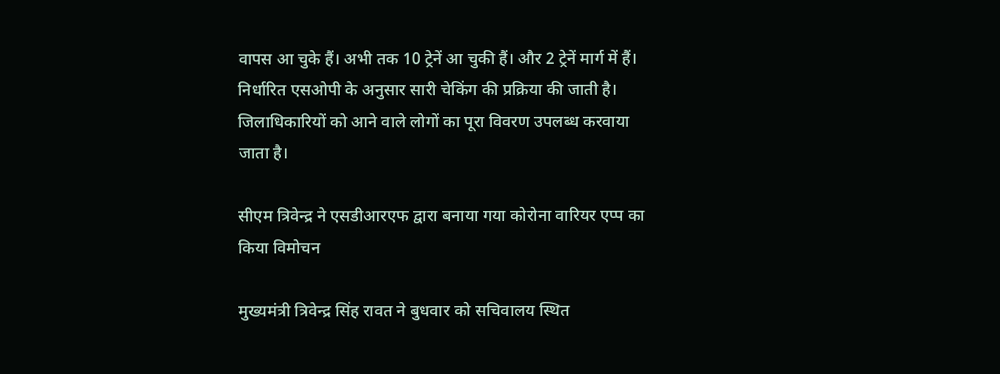वापस आ चुके हैं। अभी तक 10 ट्रेनें आ चुकी हैं। और 2 ट्रेनें मार्ग में हैं। निर्धारित एसओपी के अनुसार सारी चेकिंग की प्रक्रिया की जाती है। जिलाधिकारियों को आने वाले लोगों का पूरा विवरण उपलब्ध करवाया जाता है।

सीएम त्रिवेन्द्र ने एसडीआरएफ द्वारा बनाया गया कोरोना वारियर एप्प का किया विमोचन

मुख्यमंत्री त्रिवेन्द्र सिंह रावत ने बुधवार को सचिवालय स्थित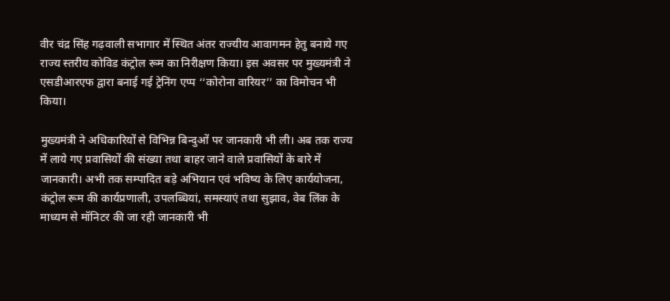वीर चंद्र सिंह गढ़वाली सभागार में स्थित अंतर राज्यीय आवागमन हेतु बनाये गए राज्य स्तरीय कोविड कंट्रोल रूम का निरीक्षण किया। इस अवसर पर मुख्यमंत्री ने एसडीआरएफ द्वारा बनाई गई ट्रेनिंग एप्प ‘‘कोरोना वारियर’’ का विमोचन भी किया।

मुख्यमंत्री ने अधिकारियों से विभिन्न बिन्दुओं पर जानकारी भी ली। अब तक राज्य में लाये गए प्रवासियों की संख्या तथा बाहर जाने वाले प्रवासियों के बारे में जानकारी। अभी तक सम्पादित बड़े अभियान एवं भविष्य के लिए कार्ययोजना, कंट्रोल रूम की कार्यप्रणाली, उपलब्धियां, समस्याएं तथा सुझाव, वेब लिंक के माध्यम से मॉनिटर की जा रही जानकारी भी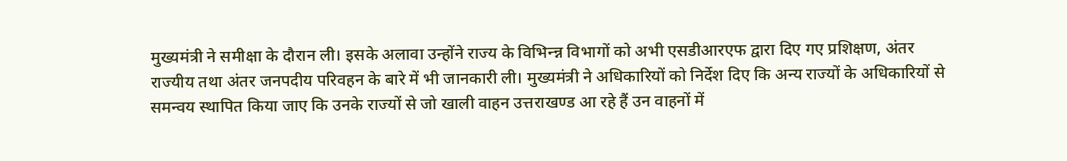मुख्यमंत्री ने समीक्षा के दौरान ली। इसके अलावा उन्होंने राज्य के विभिन्न्न विभागों को अभी एसडीआरएफ द्वारा दिए गए प्रशिक्षण, अंतर राज्यीय तथा अंतर जनपदीय परिवहन के बारे में भी जानकारी ली। मुख्यमंत्री ने अधिकारियों को निर्देश दिए कि अन्य राज्यों के अधिकारियों से समन्वय स्थापित किया जाए कि उनके राज्यों से जो खाली वाहन उत्तराखण्ड आ रहे हैं उन वाहनों में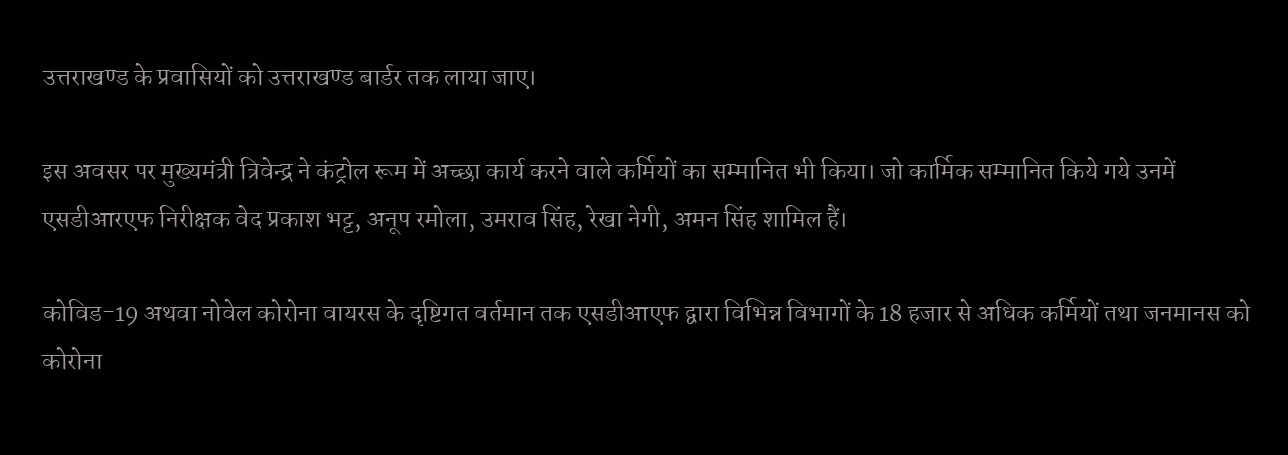उत्तराखण्ड के प्रवासियों को उत्तराखण्ड बार्डर तक लाया जाए।

इस अवसर पर मुख्यमंत्री त्रिवेन्द्र ने कंट्रोल रूम में अच्छा कार्य करने वाले कर्मियों का सम्मानित भी किया। जो कार्मिक सम्मानित किये गये उनमें एसडीआरएफ निरीक्षक वेद प्रकाश भट्ट, अनूप रमोला, उमराव सिंह, रेखा नेगी, अमन सिंह शामिल हैं।

कोविड-19 अथवा नोवेल कोरोना वायरस के दृष्टिगत वर्तमान तक एसडीआएफ द्वारा विभिन्न विभागों के 18 हजार से अधिक कर्मियों तथा जनमानस को कोरोना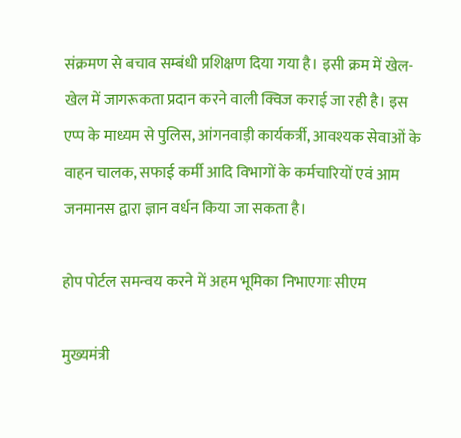संक्रमण से बचाव सम्बंधी प्रशिक्षण दिया गया है। इसी क्रम में खेल- खेल में जागरूकता प्रदान करने वाली क्विज कराई जा रही है। इस एप्प के माध्यम से पुलिस, आंगनवाड़ी कार्यकर्त्री, आवश्यक सेवाओं के वाहन चालक, सफाई कर्मी आदि विभागों के कर्मचारियों एवं आम जनमानस द्वारा ज्ञान वर्धन किया जा सकता है।

होप पोर्टल समन्वय करने में अहम भूमिका निभाएगाः सीएम

मुख्यमंत्री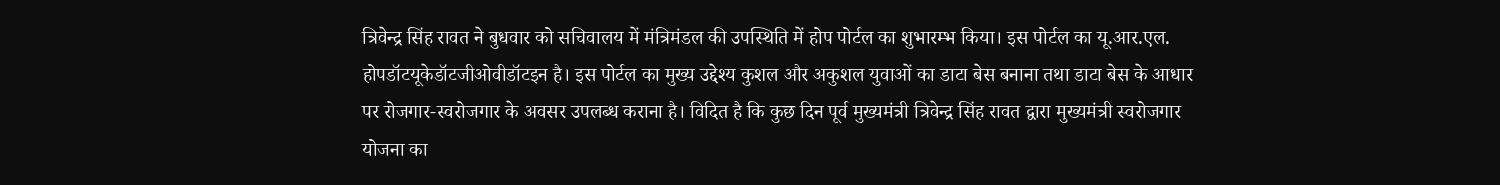त्रिवेन्द्र सिंह रावत ने बुधवार को सचिवालय में मंत्रिमंडल की उपस्थिति में होप पोर्टल का शुभारम्भ किया। इस पोर्टल का यू.आर.एल. होपडॉटयूकेडॉटजीओवीडॉटइन है। इस पोर्टल का मुख्य उद्देश्य कुशल और अकुशल युवाओं का डाटा बेस बनाना तथा डाटा बेस के आधार पर रोजगार-स्वरोजगार के अवसर उपलब्ध कराना है। विदित है कि कुछ दिन पूर्व मुख्यमंत्री त्रिवेन्द्र सिंह रावत द्वारा मुख्यमंत्री स्वरोजगार योजना का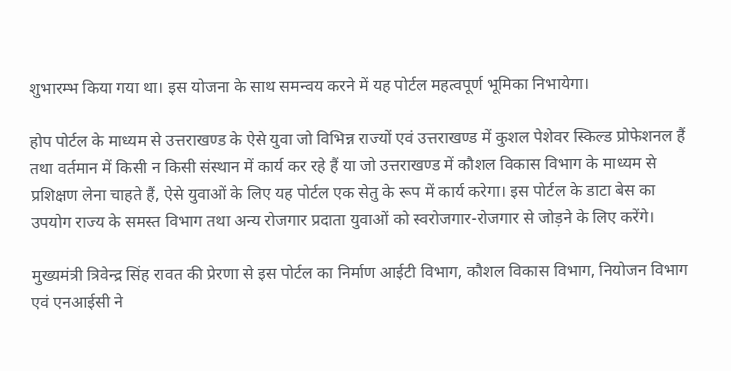शुभारम्भ किया गया था। इस योजना के साथ समन्वय करने में यह पोर्टल महत्वपूर्ण भूमिका निभायेगा।

होप पोर्टल के माध्यम से उत्तराखण्ड के ऐसे युवा जो विभिन्न राज्यों एवं उत्तराखण्ड में कुशल पेशेवर स्किल्ड प्रोफेशनल हैं तथा वर्तमान में किसी न किसी संस्थान में कार्य कर रहे हैं या जो उत्तराखण्ड में कौशल विकास विभाग के माध्यम से प्रशिक्षण लेना चाहते हैं, ऐसे युवाओं के लिए यह पोर्टल एक सेतु के रूप में कार्य करेगा। इस पोर्टल के डाटा बेस का उपयोग राज्य के समस्त विभाग तथा अन्य रोजगार प्रदाता युवाओं को स्वरोजगार-रोजगार से जोड़ने के लिए करेंगे।

मुख्यमंत्री त्रिवेन्द्र सिंह रावत की प्रेरणा से इस पोर्टल का निर्माण आईटी विभाग, कौशल विकास विभाग, नियोजन विभाग एवं एनआईसी ने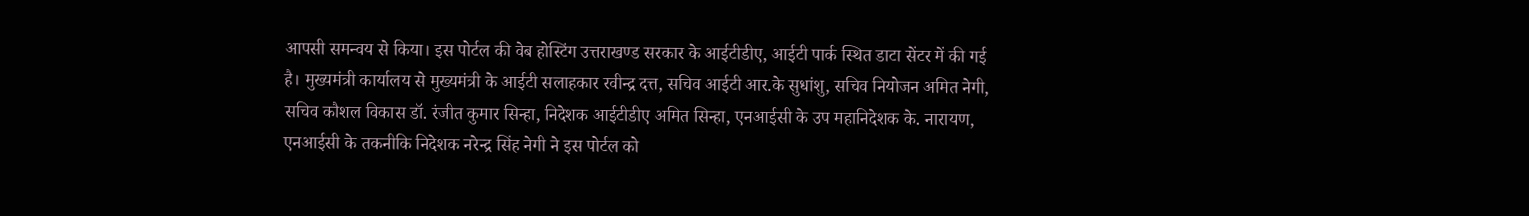आपसी समन्वय से किया। इस पोर्टल की वेब होस्टिंग उत्तराखण्ड सरकार के आईटीडीए, आईटी पार्क स्थित डाटा सेंटर में की गई है। मुख्यमंत्री कार्यालय से मुख्यमंत्री के आईटी सलाहकार रवीन्द्र दत्त, सचिव आईटी आर.के सुधांशु, सचिव नियोजन अमित नेगी, सचिव कौशल विकास डॉ. रंजीत कुमार सिन्हा, निदेशक आईटीडीए अमित सिन्हा, एनआईसी के उप महानिदेशक के. नारायण, एनआईसी के तकनीकि निदेशक नरेन्द्र सिंह नेगी ने इस पोर्टल को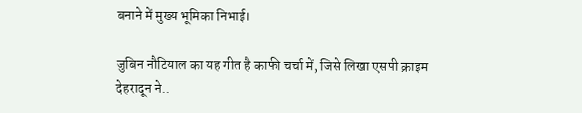बनाने में मुख्य भूमिका निभाई।

जुबिन नौटियाल का यह गीत है काफी चर्चा में, जिसे लिखा एसपी क्राइम देहरादून ने..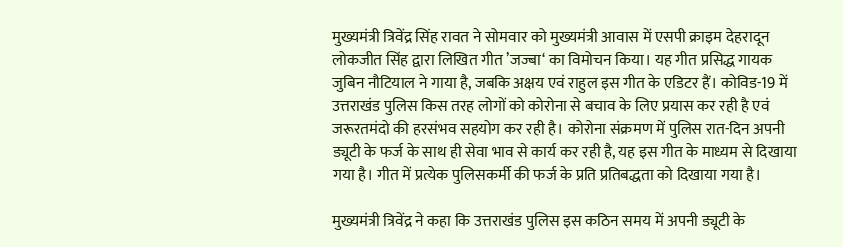मुख्यमंत्री त्रिवेंद्र सिंह रावत ने सोमवार को मुख्यमंत्री आवास में एसपी क्राइम देहरादून लोकजीत सिंह द्वारा लिखित गीत ’जज्बा‘ का विमोचन किया। यह गीत प्रसिद्ध गायक जुबिन नौटियाल ने गाया है, जबकि अक्षय एवं राहुल इस गीत के एडिटर हैं। कोविड-19 में उत्तराखंड पुलिस किस तरह लोगों को कोरोना से बचाव के लिए प्रयास कर रही है एवं जरूरतमंदो की हरसंभव सहयोग कर रही है। कोरोना संक्रमण में पुलिस रात-दिन अपनी ड्यूटी के फर्ज के साथ ही सेवा भाव से कार्य कर रही है, यह इस गीत के माध्यम से दिखाया गया है। गीत में प्रत्येक पुलिसकर्मी की फर्ज के प्रति प्रतिबद्धता को दिखाया गया है।

मुख्यमंत्री त्रिवेंद्र ने कहा कि उत्तराखंड पुलिस इस कठिन समय में अपनी ड्यूटी के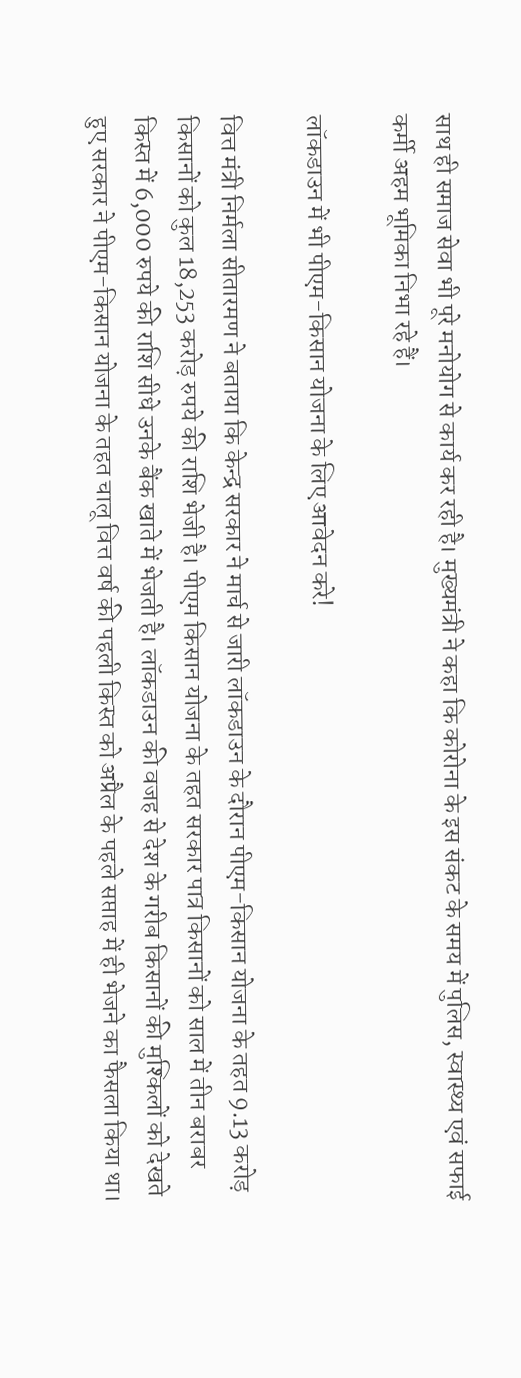साथ ही समाज सेवा भी पूरे मनोयोग से कार्य कर रही है। मुख्यमंत्री ने कहा कि कोरोना के इस संकट के समय में पुलिस, स्वास्थ्य एवं सफाई कर्मी अहम भूमिका निभा रहे हैं।

लॉकडाउन में भी पीएम-किसान योजना के लिए आवेदन करे!

वित्त मंत्री निर्मला सीतारमण ने बताया कि केन्द्र सरकार ने मार्च से जारी लॉकडाउन के दौरान पीएम-किसान योजना के तहत 9.13 करोड़ किसानों को कुल 18,253 करोड़ रुपये की राशि भेजी है। पीएम किसान योजना के तहत सरकार पात्र किसानों को साल में तीन बराबर किस्त में 6,000 रुपये की राशि सीधे उनके बैंक खाते में भेजती है। लॉकडाउन की वजह से देश के गरीब किसानों की मुश्किलों को देखते हुए सरकार ने पीएम-किसान योजना के तहत चालू वित्त वर्ष की पहली किस्त को अप्रैल के पहले सप्ताह में ही भेजने का फैसला किया था।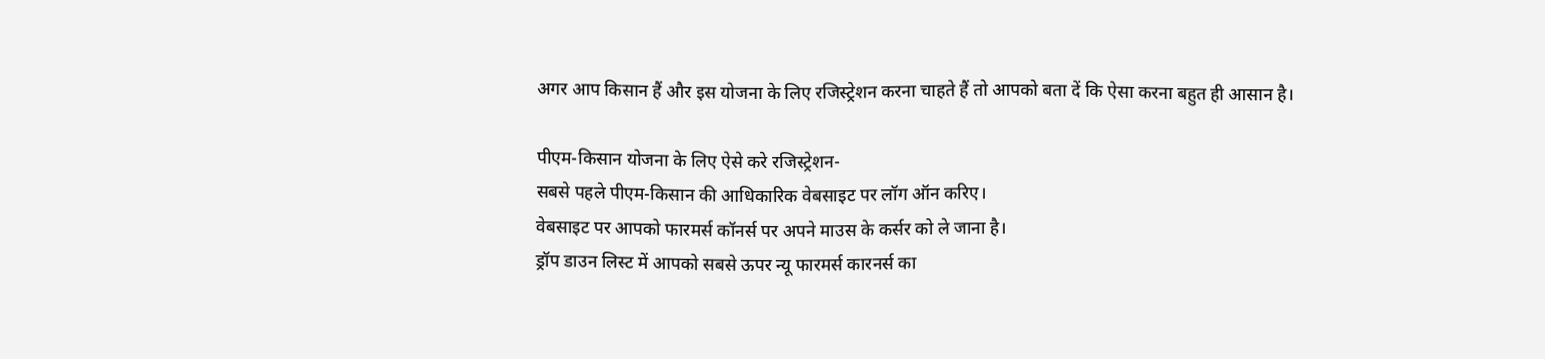अगर आप किसान हैं और इस योजना के लिए रजिस्ट्रेशन करना चाहते हैं तो आपको बता दें कि ऐसा करना बहुत ही आसान है।

पीएम-किसान योजना के लिए ऐसे करे रजिस्ट्रेशन-
सबसे पहले पीएम-किसान की आधिकारिक वेबसाइट पर लॉग ऑन करिए।
वेबसाइट पर आपको फारमर्स कॉनर्स पर अपने माउस के कर्सर को ले जाना है।
ड्रॉप डाउन लिस्ट में आपको सबसे ऊपर न्यू फारमर्स कारनर्स का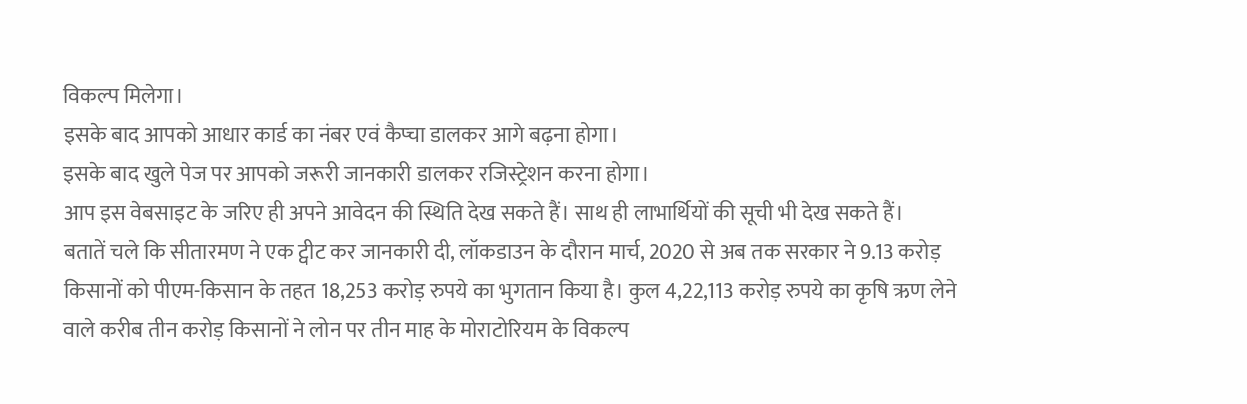विकल्प मिलेगा।
इसके बाद आपको आधार कार्ड का नंबर एवं कैप्चा डालकर आगे बढ़ना होगा।
इसके बाद खुले पेज पर आपको जरूरी जानकारी डालकर रजिस्ट्रेशन करना होगा।
आप इस वेबसाइट के जरिए ही अपने आवेदन की स्थिति देख सकते हैं। साथ ही लाभार्थियों की सूची भी देख सकते हैं।
बतातें चले कि सीतारमण ने एक ट्वीट कर जानकारी दी, लॉकडाउन के दौरान मार्च, 2020 से अब तक सरकार ने 9.13 करोड़ किसानों को पीएम-किसान के तहत 18,253 करोड़ रुपये का भुगतान किया है। कुल 4,22,113 करोड़ रुपये का कृषि ऋण लेने वाले करीब तीन करोड़ किसानों ने लोन पर तीन माह के मोराटोरियम के विकल्प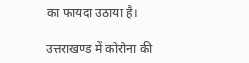का फायदा उठाया है।

उत्तराखण्ड में कोरोना की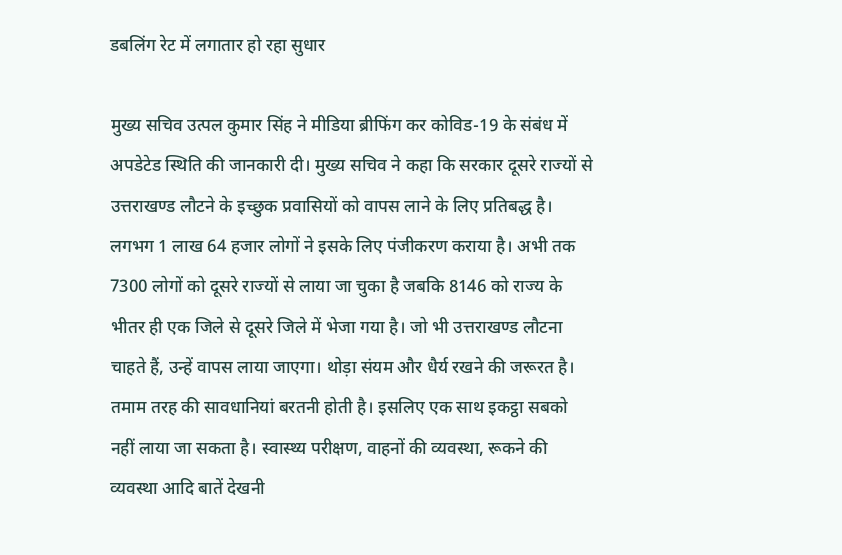डबलिंग रेट में लगातार हो रहा सुधार

मुख्य सचिव उत्पल कुमार सिंह ने मीडिया ब्रीफिंग कर कोविड-19 के संबंध में अपडेटेड स्थिति की जानकारी दी। मुख्य सचिव ने कहा कि सरकार दूसरे राज्यों से उत्तराखण्ड लौटने के इच्छुक प्रवासियों को वापस लाने के लिए प्रतिबद्ध है। लगभग 1 लाख 64 हजार लोगों ने इसके लिए पंजीकरण कराया है। अभी तक 7300 लोगों को दूसरे राज्यों से लाया जा चुका है जबकि 8146 को राज्य के भीतर ही एक जिले से दूसरे जिले में भेजा गया है। जो भी उत्तराखण्ड लौटना चाहते हैं, उन्हें वापस लाया जाएगा। थोड़ा संयम और धैर्य रखने की जरूरत है। तमाम तरह की सावधानियां बरतनी होती है। इसलिए एक साथ इकट्ठा सबको नहीं लाया जा सकता है। स्वास्थ्य परीक्षण, वाहनों की व्यवस्था, रूकने की व्यवस्था आदि बातें देखनी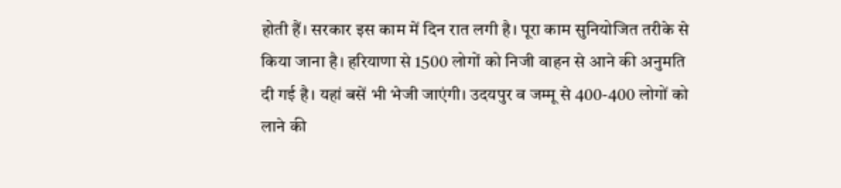होती हैं। सरकार इस काम में दिन रात लगी है। पूरा काम सुनियोजित तरीके से किया जाना है। हरियाणा से 1500 लोगों को निजी वाहन से आने की अनुमति दी गई है। यहां बसें भी भेजी जाएंगी। उदयपुर व जम्मू से 400-400 लोगों को लाने की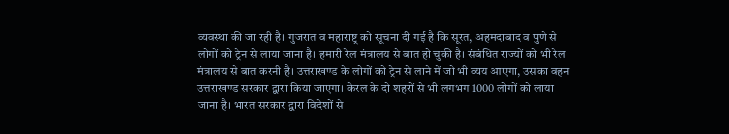व्यवस्था की जा रही है। गुजरात व महाराष्ट्र को सूचना दी गई है कि सूरत, अहमदाबाद व पुणे से लोगों को ट्रेन से लाया जाना है। हमारी रेल मंत्रालय से बात हो चुकी है। संबंधित राज्यों को भी रेल मंत्रालय से बात करनी है। उत्तराखण्ड के लोगों को ट्रेन से लाने में जो भी व्यय आएगा, उसका वहन उत्तराखण्ड सरकार द्वारा किया जाएगा। केरल के दो शहरों से भी लगभग 1000 लोगों को लाया जाना है। भारत सरकार द्वारा विदेशों से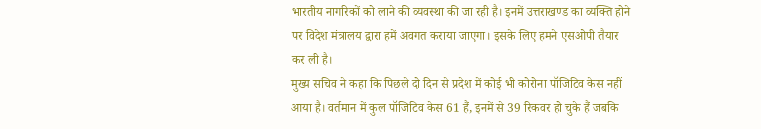भारतीय नागरिकों को लाने की व्यवस्था की जा रही है। इनमें उत्तराखण्ड का व्यक्ति होने पर विदेश मंत्रालय द्वारा हमें अवगत कराया जाएगा। इसके लिए हमने एसओपी तैयार कर ली है।
मुख्य सचिव ने कहा कि पिछले दो दिन से प्रदेश में कोई भी कोरोना पॉजिटिव केस नहीं आया है। वर्तमान में कुल पॉजिटिव केस 61 हैं, इनमें से 39 रिकवर हो चुके हैं जबकि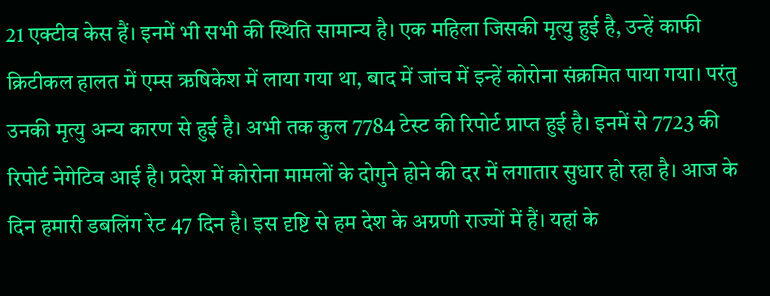21 एक्टीव केस हैं। इनमें भी सभी की स्थिति सामान्य है। एक महिला जिसकी मृत्यु हुई है, उन्हें काफी क्रिटीकल हालत में एम्स ऋषिकेश में लाया गया था, बाद में जांच में इन्हें कोरोना संक्रमित पाया गया। परंतु उनकी मृत्यु अन्य कारण से हुई है। अभी तक कुल 7784 टेस्ट की रिपोर्ट प्राप्त हुई है। इनमें से 7723 की रिपोर्ट नेगेटिव आई है। प्रदेश में कोरोना मामलों के दोगुने होने की दर में लगातार सुधार हो रहा है। आज के दिन हमारी डबलिंग रेट 47 दिन है। इस दृष्टि से हम देश के अग्रणी राज्यों में हैं। यहां के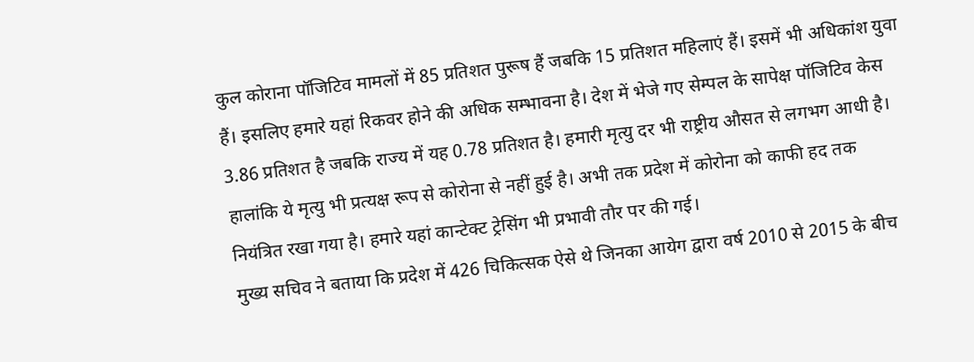कुल कोराना पॉजिटिव मामलों में 85 प्रतिशत पुरूष हैं जबकि 15 प्रतिशत महिलाएं हैं। इसमें भी अधिकांश युवा हैं। इसलिए हमारे यहां रिकवर होने की अधिक सम्भावना है। देश में भेजे गए सेम्पल के सापेक्ष पॉजिटिव केस 3.86 प्रतिशत है जबकि राज्य में यह 0.78 प्रतिशत है। हमारी मृत्यु दर भी राष्ट्रीय औसत से लगभग आधी है। हालांकि ये मृत्यु भी प्रत्यक्ष रूप से कोरोना से नहीं हुई है। अभी तक प्रदेश में कोरोना को काफी हद तक नियंत्रित रखा गया है। हमारे यहां कान्टेक्ट ट्रेसिंग भी प्रभावी तौर पर की गई।
मुख्य सचिव ने बताया कि प्रदेश में 426 चिकित्सक ऐसे थे जिनका आयेग द्वारा वर्ष 2010 से 2015 के बीच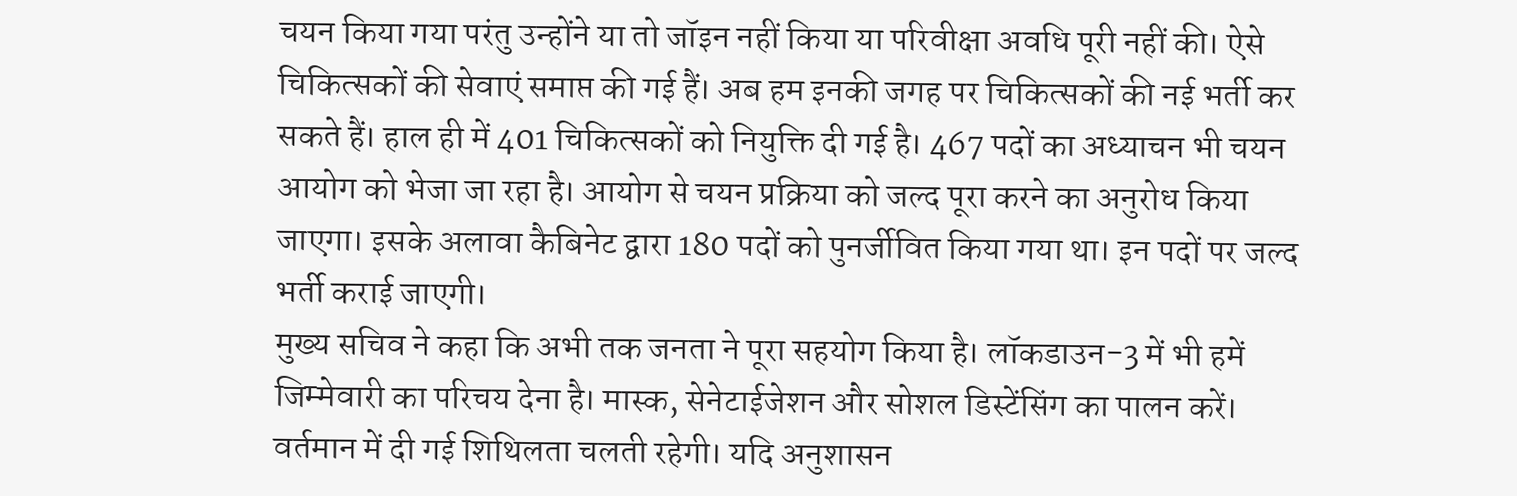चयन किया गया परंतु उन्होंने या तो जॉइन नहीं किया या परिवीक्षा अवधि पूरी नहीं की। ऐसे चिकित्सकों की सेवाएं समाप्त की गई हैं। अब हम इनकी जगह पर चिकित्सकों की नई भर्ती कर सकते हैं। हाल ही में 401 चिकित्सकों को नियुक्ति दी गई है। 467 पदों का अध्याचन भी चयन आयोग को भेजा जा रहा है। आयोग से चयन प्रक्रिया को जल्द पूरा करने का अनुरोध किया जाएगा। इसके अलावा कैबिनेट द्वारा 180 पदों को पुनर्जीवित किया गया था। इन पदों पर जल्द भर्ती कराई जाएगी।
मुख्य सचिव ने कहा कि अभी तक जनता ने पूरा सहयोग किया है। लॉकडाउन-3 में भी हमें जिम्मेवारी का परिचय देना है। मास्क, सेनेटाईजेशन और सोशल डिस्टेंसिंग का पालन करें। वर्तमान में दी गई शिथिलता चलती रहेगी। यदि अनुशासन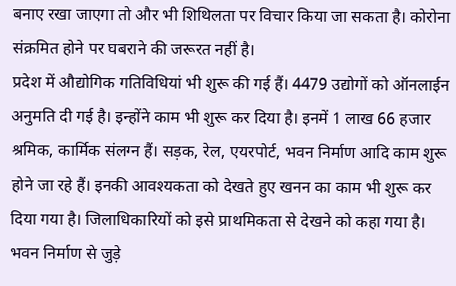बनाए रखा जाएगा तो और भी शिथिलता पर विचार किया जा सकता है। कोरोना संक्रमित होने पर घबराने की जरूरत नहीं है।
प्रदेश में औद्योगिक गतिविधियां भी शुरू की गई हैं। 4479 उद्योगों को ऑनलाईन अनुमति दी गई है। इन्होंने काम भी शुरू कर दिया है। इनमें 1 लाख 66 हजार श्रमिक, कार्मिक संलग्न हैं। सड़क, रेल, एयरपोर्ट, भवन निर्माण आदि काम शुरू होने जा रहे हैं। इनकी आवश्यकता को देखते हुए खनन का काम भी शुरू कर दिया गया है। जिलाधिकारियों को इसे प्राथमिकता से देखने को कहा गया है।
भवन निर्माण से जुड़े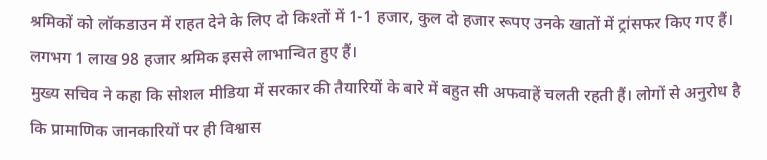श्रमिकों को लॉकडाउन में राहत देने के लिए दो किश्तों में 1-1 हजार, कुल दो हजार रूपए उनके खातों में ट्रांसफर किए गए हैं। लगभग 1 लाख 98 हजार श्रमिक इससे लाभान्वित हुए हैं।
मुख्य सचिव ने कहा कि सोशल मीडिया में सरकार की तैयारियों के बारे में बहुत सी अफवाहें चलती रहती हैं। लोगों से अनुरोध है कि प्रामाणिक जानकारियों पर ही विश्वास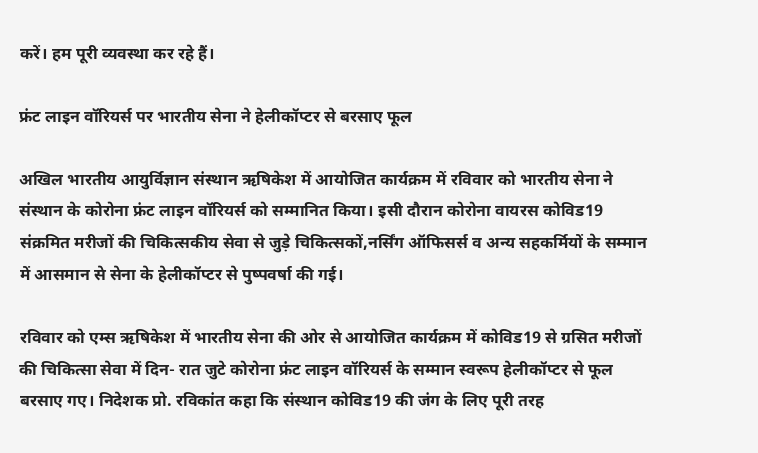करें। हम पूरी व्यवस्था कर रहे हैं।

फ्रंट लाइन वॉरियर्स पर भारतीय सेना ने हेलीकॉप्टर से बरसाए फूल

अखिल भारतीय आयुर्विज्ञान संस्थान ऋषिकेश में आयोजित कार्यक्रम में रविवार को भारतीय सेना ने संस्थान के कोरोना फ्रंट लाइन वॉरियर्स को सम्मानित किया। इसी दौरान कोरोना वायरस कोविड19 संक्रमित मरीजों की चिकित्सकीय सेवा से जुड़े चिकित्सकों,नर्सिंग ऑफिसर्स व अन्य सहकर्मियों के सम्मान में आसमान से सेना के हेलीकॉप्टर से पुष्पवर्षा की गई।

रविवार को एम्स ऋषिकेश में भारतीय सेना की ओर से आयोजित कार्यक्रम में कोविड19 से ग्रसित मरीजों की चिकित्सा सेवा में दिन- रात जुटे कोरोना फ्रंट लाइन वॉरियर्स के सम्मान स्वरूप हेलीकॉप्टर से फूल बरसाए गए। निदेशक प्रो. रविकांत कहा कि संस्थान कोविड19 की जंग के लिए पूरी तरह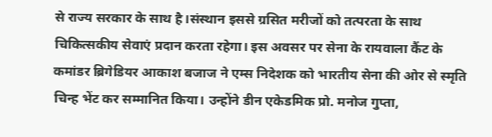से राज्य सरकार के साथ है।संस्थान इससे ग्रसित मरीजों को तत्परता के साथ चिकित्सकीय सेवाएं प्रदान करता रहेगा। इस अवसर पर सेना के रायवाला कैंट के कमांडर ब्रिगेडियर आकाश बजाज ने एम्स निदेशक को भारतीय सेना की ओर से स्मृति चिन्ह भेंट कर सम्मानित किया। उन्होंने डीन एकेडमिक प्रो. मनोज गुप्ता,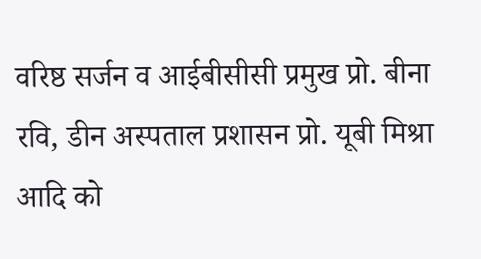वरिष्ठ सर्जन व आईबीसीसी प्रमुख प्रो. बीना रवि, डीन अस्पताल प्रशासन प्रो. यूबी मिश्रा आदि को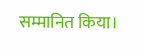सम्मानित किया।